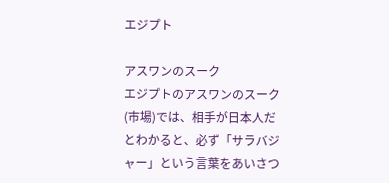エジプト

アスワンのスーク
エジプトのアスワンのスーク(市場)では、相手が日本人だとわかると、必ず「サラバジャー」という言葉をあいさつ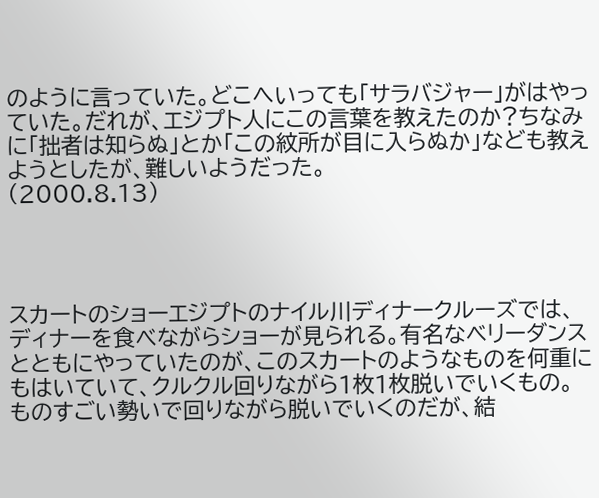のように言っていた。どこへいっても「サラバジャー」がはやっていた。だれが、エジプト人にこの言葉を教えたのか?ちなみに「拙者は知らぬ」とか「この紋所が目に入らぬか」なども教えようとしたが、難しいようだった。
(2000.8.13)




スカートのショーエジプトのナイル川ディナークルーズでは、ディナーを食べながらショーが見られる。有名なベリーダンスとともにやっていたのが、このスカートのようなものを何重にもはいていて、クルクル回りながら1枚1枚脱いでいくもの。ものすごい勢いで回りながら脱いでいくのだが、結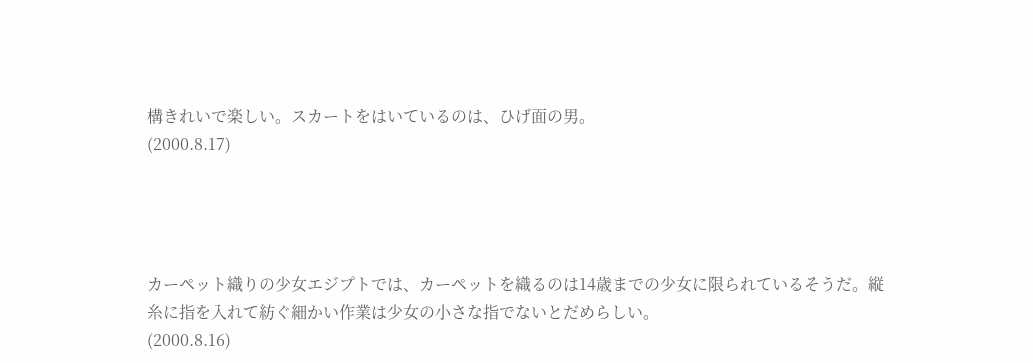構きれいで楽しい。スカートをはいているのは、ひげ面の男。
(2000.8.17)




カーペット織りの少女エジプトでは、カーペットを織るのは14歳までの少女に限られているそうだ。縦糸に指を入れて紡ぐ細かい作業は少女の小さな指でないとだめらしい。
(2000.8.16)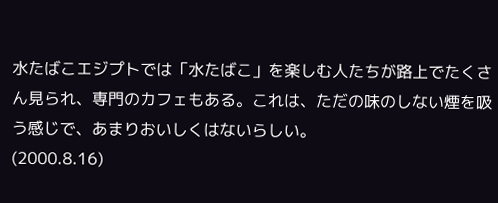水たばこエジプトでは「水たばこ」を楽しむ人たちが路上でたくさん見られ、専門のカフェもある。これは、ただの味のしない煙を吸う感じで、あまりおいしくはないらしい。
(2000.8.16)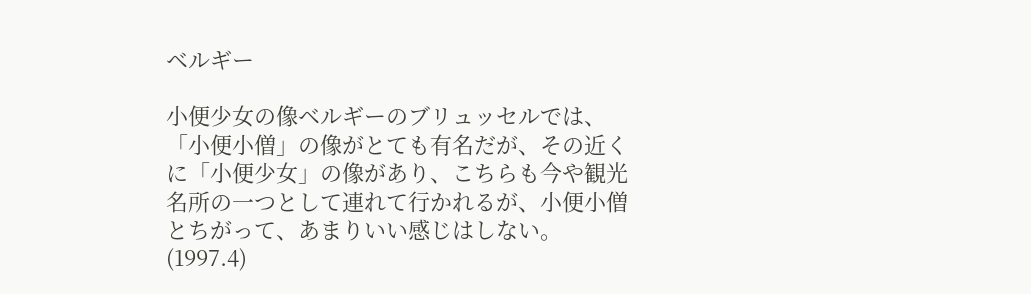ベルギー

小便少女の像ベルギーのブリュッセルでは、「小便小僧」の像がとても有名だが、その近くに「小便少女」の像があり、こちらも今や観光名所の一つとして連れて行かれるが、小便小僧とちがって、あまりいい感じはしない。
(1997.4)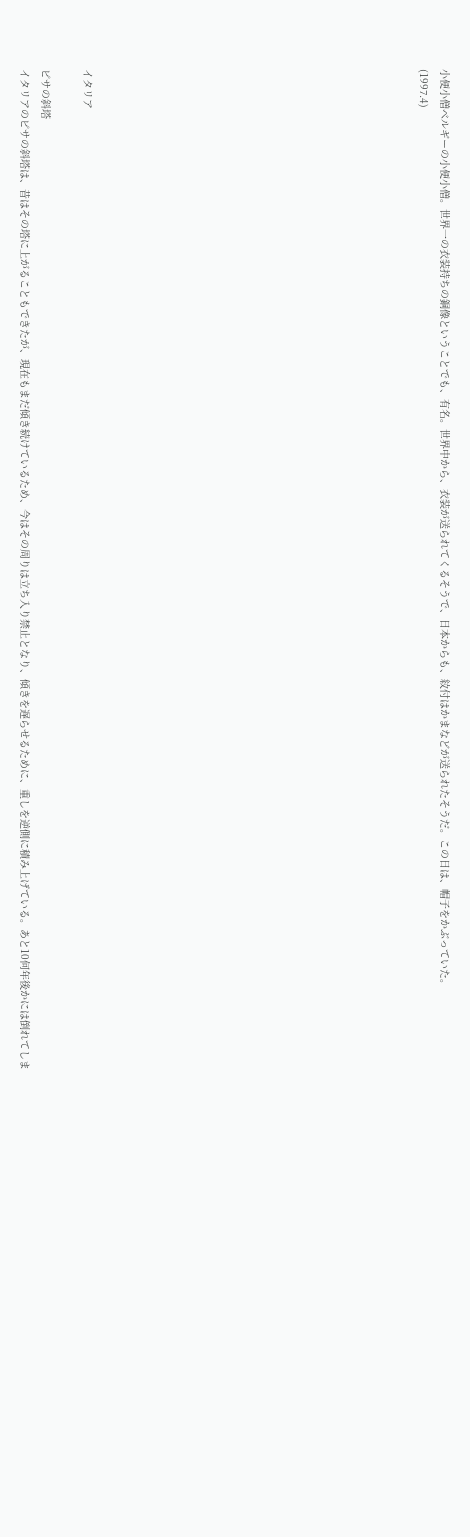小便小僧ベルギーの小便小僧。世界一の衣装持ちの銅像ということでも、有名。世界中から、衣装が送られてくるそうで、日本からも、紋付はかまなどが送られたそうだ。この日は、帽子をかぶっていた。
(1997.4)















イタリア

ピサの斜塔
イタリアのピサの斜塔は、昔はその塔に上がることもできたが、現在もまだ傾き続けているため、今はその周りは立ち入り禁止となり、傾きを遅らせるために、重しを逆側に積み上げている。あと10何年後かには倒れてしま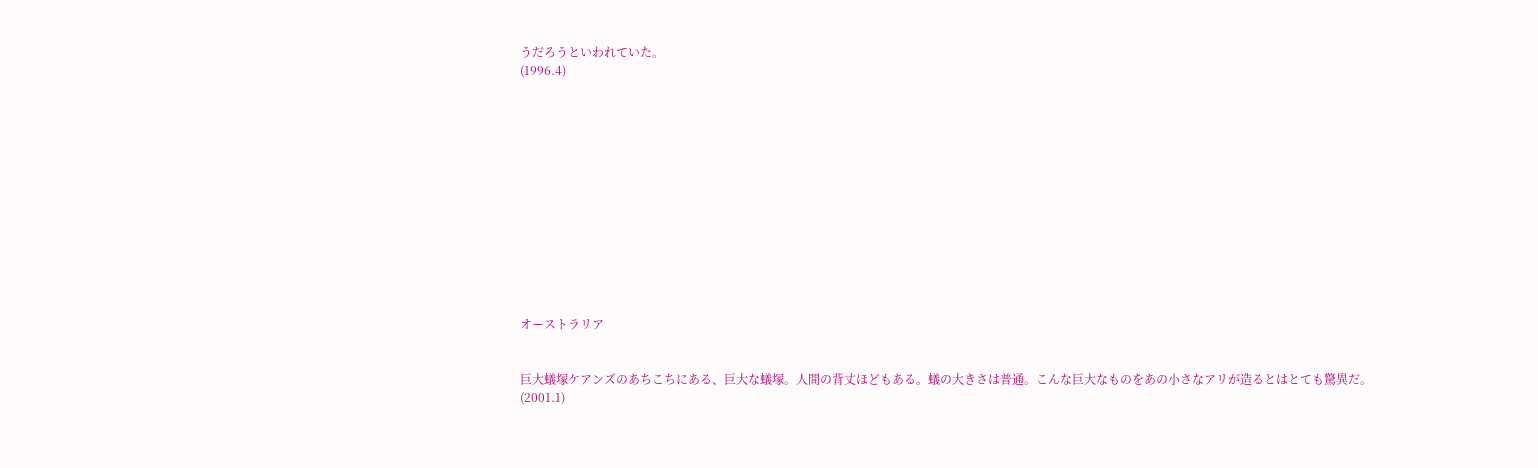うだろうといわれていた。
(1996.4)













オーストラリア


巨大蟻塚ケアンズのあちこちにある、巨大な蟻塚。人間の背丈ほどもある。蟻の大きさは普通。こんな巨大なものをあの小さなアリが造るとはとても驚異だ。
(2001.1)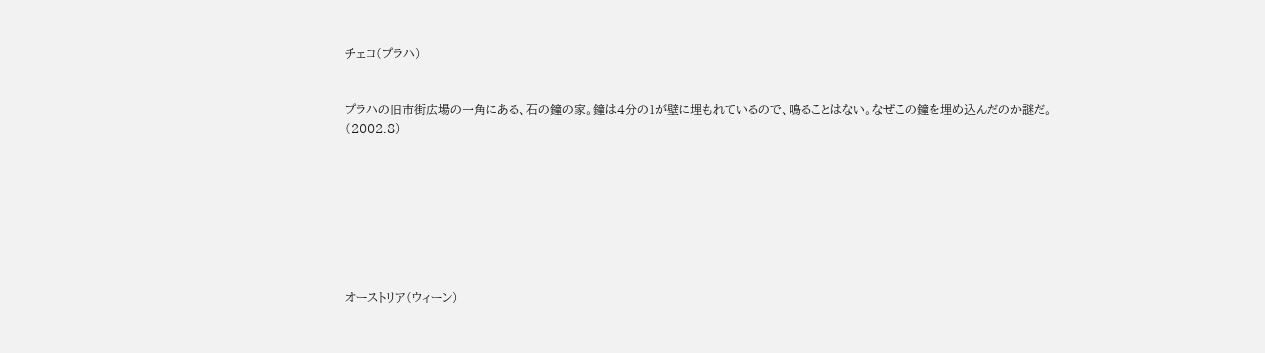チェコ(プラハ)


プラハの旧市街広場の一角にある、石の鐘の家。鐘は4分の1が壁に埋もれているので、鳴ることはない。なぜこの鐘を埋め込んだのか謎だ。
(2002.8)








オーストリア(ウィーン)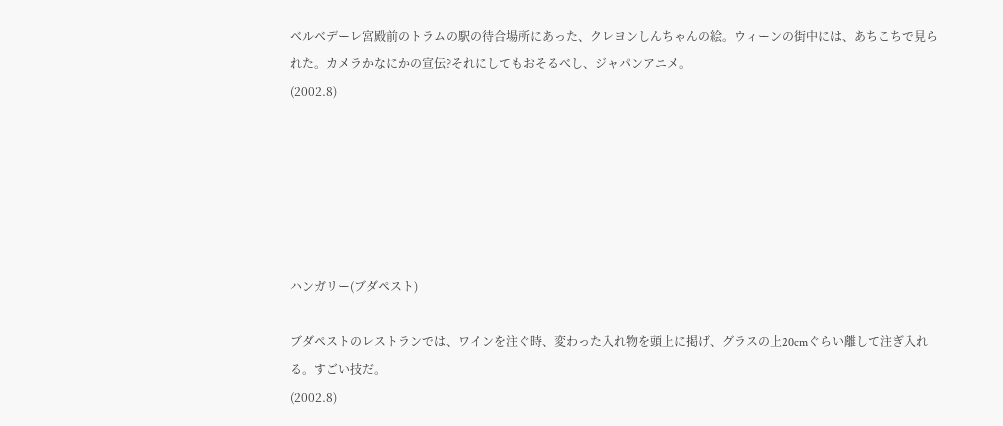ベルベデーレ宮殿前のトラムの駅の待合場所にあった、クレヨンしんちゃんの絵。ウィーンの街中には、あちこちで見られた。カメラかなにかの宣伝?それにしてもおそるべし、ジャパンアニメ。
(2002.8)






ハンガリー(ブダペスト)

ブダペストのレストランでは、ワインを注ぐ時、変わった入れ物を頭上に掲げ、グラスの上20cmぐらい離して注ぎ入れる。すごい技だ。
(2002.8)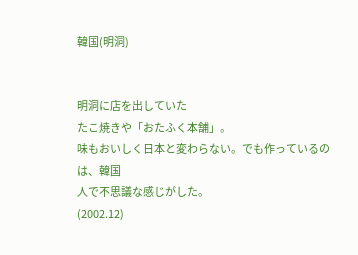韓国(明洞)


明洞に店を出していた
たこ焼きや「おたふく本舗」。
味もおいしく日本と変わらない。でも作っているのは、韓国
人で不思議な感じがした。
(2002.12)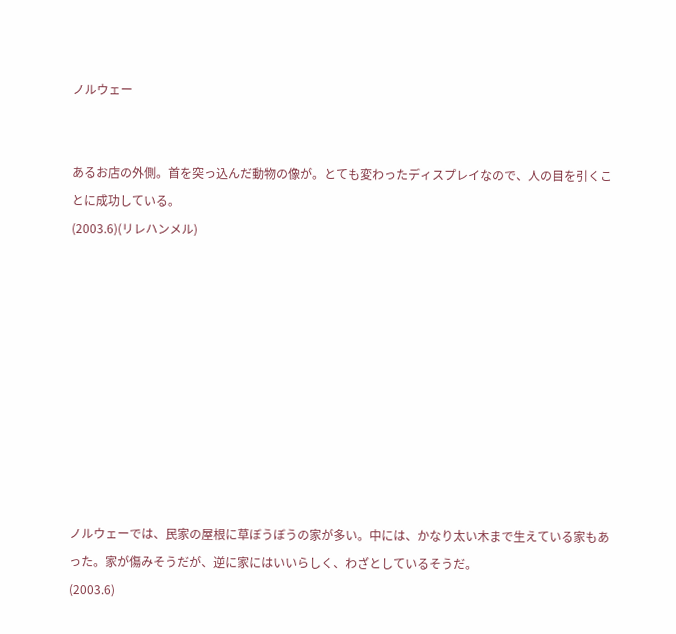ノルウェー


あるお店の外側。首を突っ込んだ動物の像が。とても変わったディスプレイなので、人の目を引くことに成功している。
(2003.6)(リレハンメル)










ノルウェーでは、民家の屋根に草ぼうぼうの家が多い。中には、かなり太い木まで生えている家もあった。家が傷みそうだが、逆に家にはいいらしく、わざとしているそうだ。
(2003.6)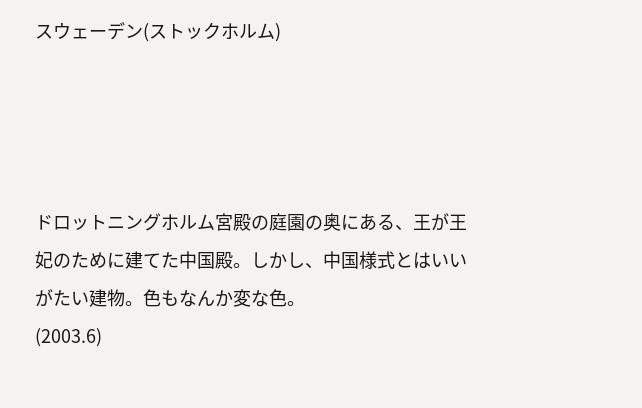スウェーデン(ストックホルム)




ドロットニングホルム宮殿の庭園の奥にある、王が王妃のために建てた中国殿。しかし、中国様式とはいいがたい建物。色もなんか変な色。
(2003.6)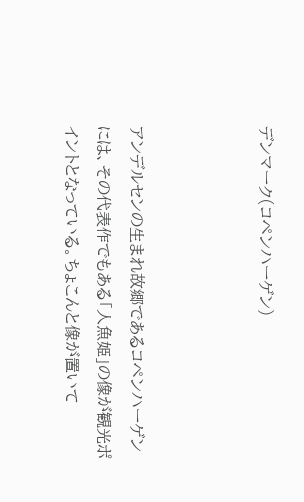デンマーク(コペンハーゲン)



アンデルセンの生まれ故郷であるコペンハーゲンには、その代表作でもある「人魚姫」の像が観光ポイントとなっている。ちょこんと像が置いて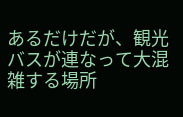あるだけだが、観光バスが連なって大混雑する場所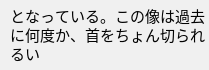となっている。この像は過去に何度か、首をちょん切られるい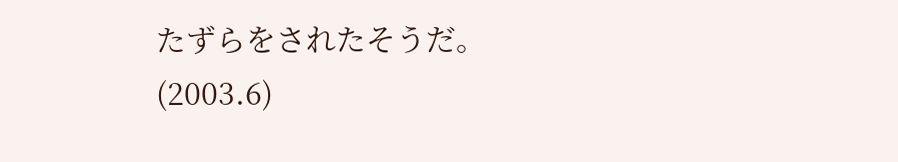たずらをされたそうだ。
(2003.6)